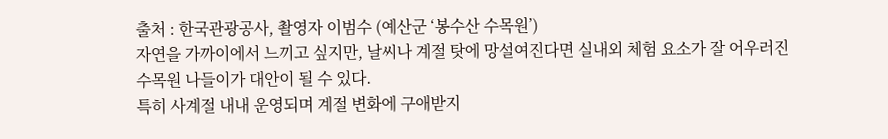출처 : 한국관광공사, 촬영자 이범수 (예산군 ‘봉수산 수목원’)
자연을 가까이에서 느끼고 싶지만, 날씨나 계절 탓에 망설여진다면 실내외 체험 요소가 잘 어우러진 수목원 나들이가 대안이 될 수 있다.
특히 사계절 내내 운영되며 계절 변화에 구애받지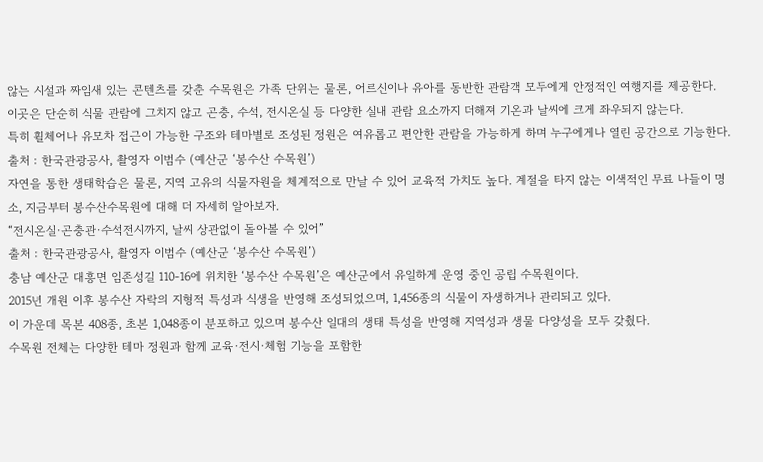않는 시설과 짜임새 있는 콘텐츠를 갖춘 수목원은 가족 단위는 물론, 어르신이나 유아를 동반한 관람객 모두에게 안정적인 여행지를 제공한다.
이곳은 단순히 식물 관람에 그치지 않고 곤충, 수석, 전시온실 등 다양한 실내 관람 요소까지 더해져 기온과 날씨에 크게 좌우되지 않는다.
특히 휠체어나 유모차 접근이 가능한 구조와 테마별로 조성된 정원은 여유롭고 편안한 관람을 가능하게 하며 누구에게나 열린 공간으로 기능한다.
출처 : 한국관광공사, 촬영자 이범수 (예산군 ‘봉수산 수목원’)
자연을 통한 생태학습은 물론, 지역 고유의 식물자원을 체계적으로 만날 수 있어 교육적 가치도 높다. 계절을 타지 않는 이색적인 무료 나들이 명소, 지금부터 봉수산수목원에 대해 더 자세히 알아보자.
“전시온실·곤충관·수석전시까지, 날씨 상관없이 돌아볼 수 있어”
출처 : 한국관광공사, 촬영자 이범수 (예산군 ‘봉수산 수목원’)
충남 예산군 대흥면 임존성길 110-16에 위치한 ‘봉수산 수목원’은 예산군에서 유일하게 운영 중인 공립 수목원이다.
2015년 개원 이후 봉수산 자락의 지형적 특성과 식생을 반영해 조성되었으며, 1,456종의 식물이 자생하거나 관리되고 있다.
이 가운데 목본 408종, 초본 1,048종이 분포하고 있으며 봉수산 일대의 생태 특성을 반영해 지역성과 생물 다양성을 모두 갖췄다.
수목원 전체는 다양한 테마 정원과 함께 교육·전시·체험 기능을 포함한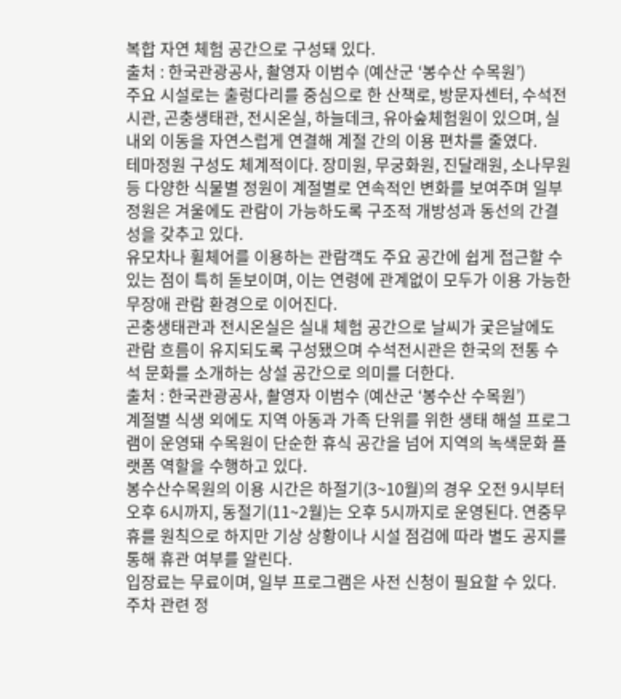복합 자연 체험 공간으로 구성돼 있다.
출처 : 한국관광공사, 촬영자 이범수 (예산군 ‘봉수산 수목원’)
주요 시설로는 출렁다리를 중심으로 한 산책로, 방문자센터, 수석전시관, 곤충생태관, 전시온실, 하늘데크, 유아숲체험원이 있으며, 실내외 이동을 자연스럽게 연결해 계절 간의 이용 편차를 줄였다.
테마정원 구성도 체계적이다. 장미원, 무궁화원, 진달래원, 소나무원 등 다양한 식물별 정원이 계절별로 연속적인 변화를 보여주며 일부 정원은 겨울에도 관람이 가능하도록 구조적 개방성과 동선의 간결성을 갖추고 있다.
유모차나 휠체어를 이용하는 관람객도 주요 공간에 쉽게 접근할 수 있는 점이 특히 돋보이며, 이는 연령에 관계없이 모두가 이용 가능한 무장애 관람 환경으로 이어진다.
곤충생태관과 전시온실은 실내 체험 공간으로 날씨가 궂은날에도 관람 흐름이 유지되도록 구성됐으며 수석전시관은 한국의 전통 수석 문화를 소개하는 상설 공간으로 의미를 더한다.
출처 : 한국관광공사, 촬영자 이범수 (예산군 ‘봉수산 수목원’)
계절별 식생 외에도 지역 아동과 가족 단위를 위한 생태 해설 프로그램이 운영돼 수목원이 단순한 휴식 공간을 넘어 지역의 녹색문화 플랫폼 역할을 수행하고 있다.
봉수산수목원의 이용 시간은 하절기(3~10월)의 경우 오전 9시부터 오후 6시까지, 동절기(11~2월)는 오후 5시까지로 운영된다. 연중무휴를 원칙으로 하지만 기상 상황이나 시설 점검에 따라 별도 공지를 통해 휴관 여부를 알린다.
입장료는 무료이며, 일부 프로그램은 사전 신청이 필요할 수 있다. 주차 관련 정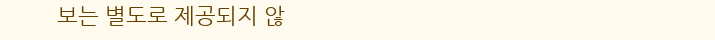보는 별도로 제공되지 않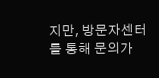지만, 방문자센터를 통해 문의가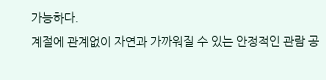가능하다.
계절에 관계없이 자연과 가까워질 수 있는 안정적인 관람 공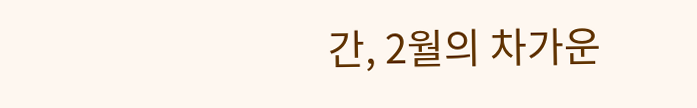간, 2월의 차가운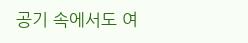공기 속에서도 여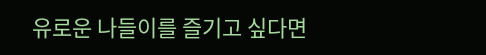유로운 나들이를 즐기고 싶다면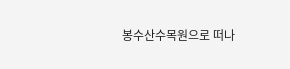봉수산수목원으로 떠나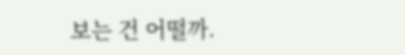보는 건 어떨까.